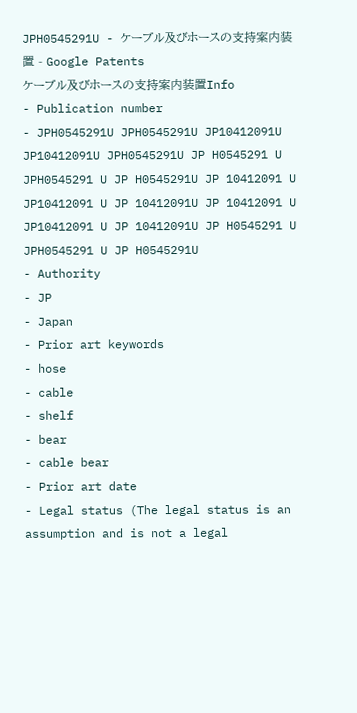JPH0545291U - ケーブル及びホースの支持案内装置 - Google Patents
ケーブル及びホースの支持案内装置Info
- Publication number
- JPH0545291U JPH0545291U JP10412091U JP10412091U JPH0545291U JP H0545291 U JPH0545291 U JP H0545291U JP 10412091 U JP10412091 U JP 10412091U JP 10412091 U JP10412091 U JP 10412091U JP H0545291 U JPH0545291 U JP H0545291U
- Authority
- JP
- Japan
- Prior art keywords
- hose
- cable
- shelf
- bear
- cable bear
- Prior art date
- Legal status (The legal status is an assumption and is not a legal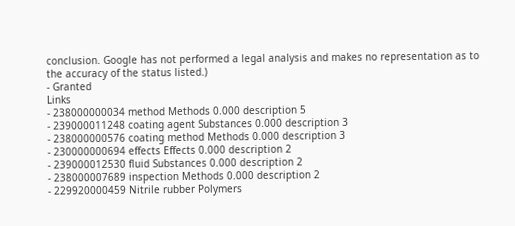conclusion. Google has not performed a legal analysis and makes no representation as to the accuracy of the status listed.)
- Granted
Links
- 238000000034 method Methods 0.000 description 5
- 239000011248 coating agent Substances 0.000 description 3
- 238000000576 coating method Methods 0.000 description 3
- 230000000694 effects Effects 0.000 description 2
- 239000012530 fluid Substances 0.000 description 2
- 238000007689 inspection Methods 0.000 description 2
- 229920000459 Nitrile rubber Polymers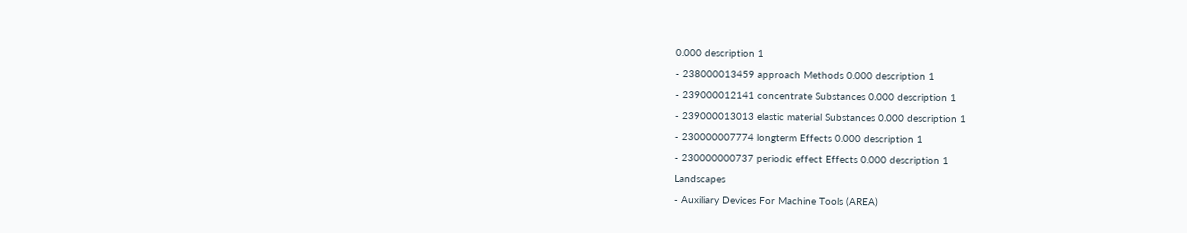0.000 description 1
- 238000013459 approach Methods 0.000 description 1
- 239000012141 concentrate Substances 0.000 description 1
- 239000013013 elastic material Substances 0.000 description 1
- 230000007774 longterm Effects 0.000 description 1
- 230000000737 periodic effect Effects 0.000 description 1
Landscapes
- Auxiliary Devices For Machine Tools (AREA)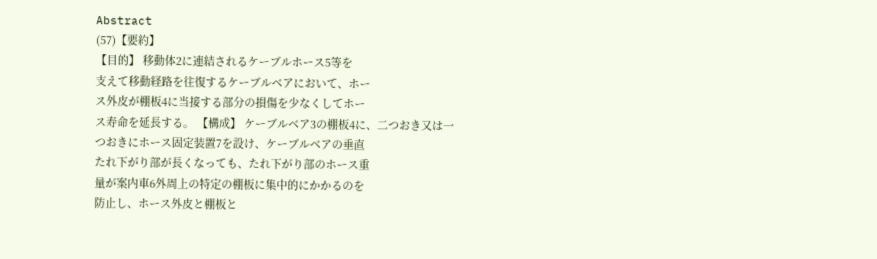Abstract
(57)【要約】
【目的】 移動体2に連結されるケーブルホース5等を
支えて移動経路を往復するケーブルベアにおいて、ホー
ス外皮が棚板4に当接する部分の損傷を少なくしてホー
ス寿命を延長する。 【構成】 ケーブルベア3の棚板4に、二つおき又は一
つおきにホース固定装置7を設け、ケーブルベアの垂直
たれ下がり部が長くなっても、たれ下がり部のホース重
量が案内車6外周上の特定の棚板に集中的にかかるのを
防止し、ホース外皮と棚板と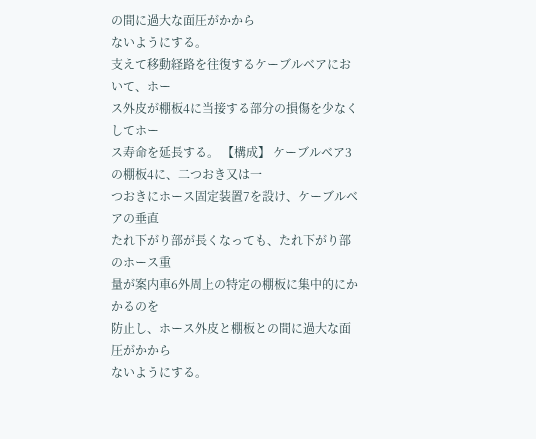の間に過大な面圧がかから
ないようにする。
支えて移動経路を往復するケーブルベアにおいて、ホー
ス外皮が棚板4に当接する部分の損傷を少なくしてホー
ス寿命を延長する。 【構成】 ケーブルベア3の棚板4に、二つおき又は一
つおきにホース固定装置7を設け、ケーブルベアの垂直
たれ下がり部が長くなっても、たれ下がり部のホース重
量が案内車6外周上の特定の棚板に集中的にかかるのを
防止し、ホース外皮と棚板との間に過大な面圧がかから
ないようにする。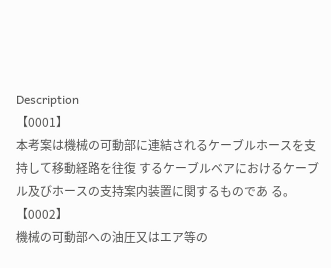Description
【0001】
本考案は機械の可動部に連結されるケーブルホースを支持して移動経路を往復 するケーブルベアにおけるケーブル及びホースの支持案内装置に関するものであ る。
【0002】
機械の可動部への油圧又はエア等の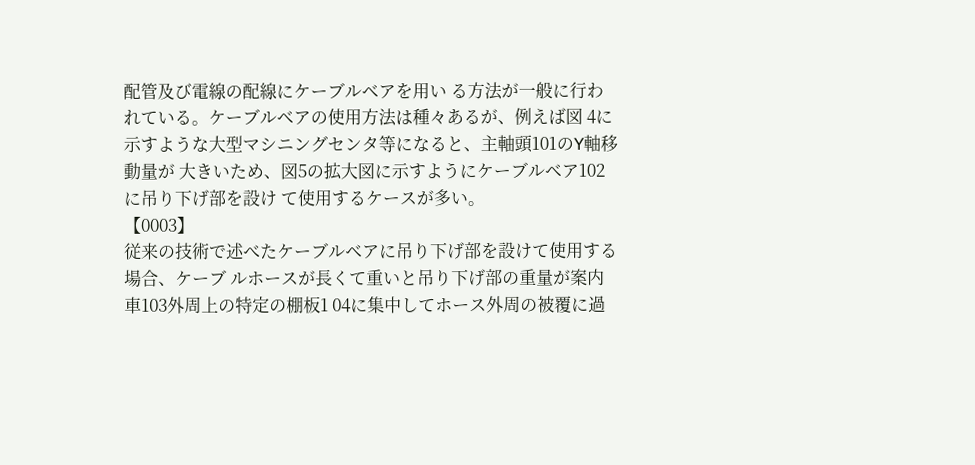配管及び電線の配線にケーブルベアを用い る方法が一般に行われている。ケーブルベアの使用方法は種々あるが、例えば図 4に示すような大型マシニングセンタ等になると、主軸頭101のY軸移動量が 大きいため、図5の拡大図に示すようにケーブルベア102に吊り下げ部を設け て使用するケースが多い。
【0003】
従来の技術で述べたケーブルベアに吊り下げ部を設けて使用する場合、ケーブ ルホースが長くて重いと吊り下げ部の重量が案内車103外周上の特定の棚板1 04に集中してホース外周の被覆に過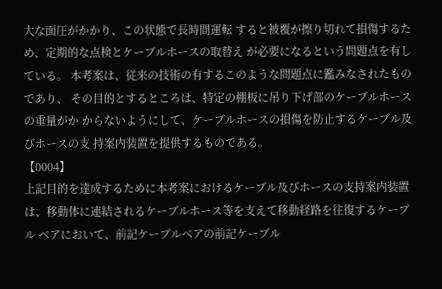大な面圧がかかり、この状態で長時間運転 すると被覆が擦り切れて損傷するため、定期的な点検とケーブルホースの取替え が必要になるという問題点を有している。 本考案は、従来の技術の有するこのような問題点に鑑みなされたものであり、 その目的とするところは、特定の棚板に吊り下げ部のケーブルホースの重量がか からないようにして、ケーブルホースの損傷を防止するケーブル及びホースの支 持案内装置を提供するものである。
【0004】
上記目的を達成するために本考案におけるケーブル及びホースの支持案内装置 は、移動体に連結されるケーブルホース等を支えて移動経路を往復するケーブル ベアにおいて、前記ケーブルベアの前記ケーブル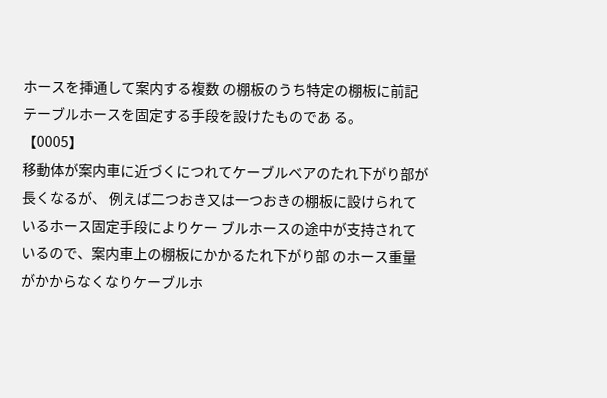ホースを挿通して案内する複数 の棚板のうち特定の棚板に前記テーブルホースを固定する手段を設けたものであ る。
【0005】
移動体が案内車に近づくにつれてケーブルベアのたれ下がり部が長くなるが、 例えば二つおき又は一つおきの棚板に設けられているホース固定手段によりケー ブルホースの途中が支持されているので、案内車上の棚板にかかるたれ下がり部 のホース重量がかからなくなりケーブルホ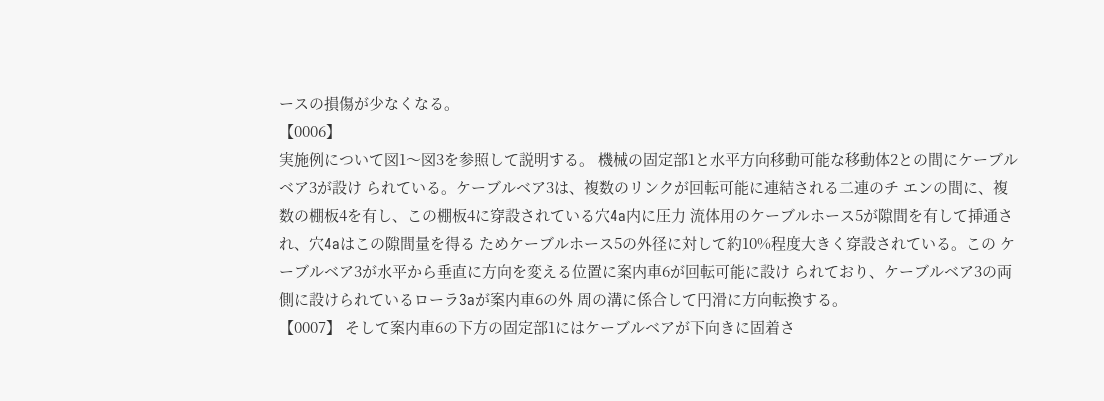ースの損傷が少なくなる。
【0006】
実施例について図1〜図3を参照して説明する。 機械の固定部1と水平方向移動可能な移動体2との間にケーブルベア3が設け られている。ケーブルベア3は、複数のリンクが回転可能に連結される二連のチ エンの間に、複数の棚板4を有し、この棚板4に穿設されている穴4a内に圧力 流体用のケーブルホース5が隙間を有して挿通され、穴4aはこの隙間量を得る ためケーブルホース5の外径に対して約10%程度大きく穿設されている。この ケーブルベア3が水平から垂直に方向を変える位置に案内車6が回転可能に設け られており、ケーブルベア3の両側に設けられているローラ3aが案内車6の外 周の溝に係合して円滑に方向転換する。
【0007】 そして案内車6の下方の固定部1にはケーブルベアが下向きに固着さ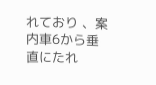れており 、案内車6から垂直にたれ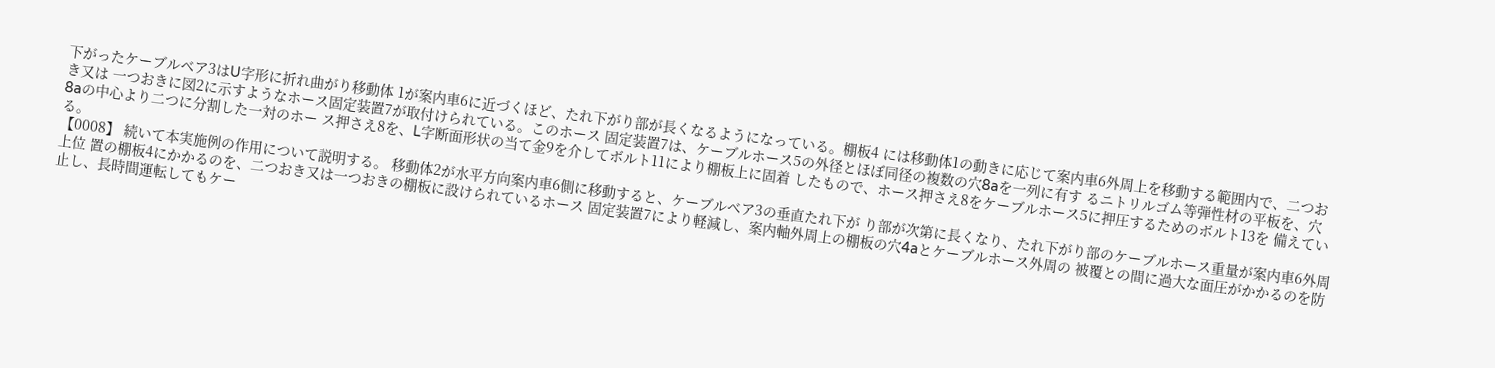下がったケーブルベア3はU字形に折れ曲がり移動体 1が案内車6に近づくほど、たれ下がり部が長くなるようになっている。棚板4 には移動体1の動きに応じて案内車6外周上を移動する範囲内で、二つおき又は 一つおきに図2に示すようなホース固定装置7が取付けられている。このホース 固定装置7は、ケーブルホース5の外径とほぼ同径の複数の穴8aを一列に有す るニトリルゴム等弾性材の平板を、穴8aの中心より二つに分割した一対のホー ス押さえ8を、L字断面形状の当て金9を介してボルト11により棚板上に固着 したもので、ホース押さえ8をケーブルホース5に押圧するためのボルト13を 備えている。
【0008】 続いて本実施例の作用について説明する。 移動体2が水平方向案内車6側に移動すると、ケーブルベア3の垂直たれ下が り部が次第に長くなり、たれ下がり部のケーブルホース重量が案内車6外周上位 置の棚板4にかかるのを、二つおき又は一つおきの棚板に設けられているホース 固定装置7により軽減し、案内軸外周上の棚板の穴4aとケーブルホース外周の 被覆との間に過大な面圧がかかるのを防止し、長時間運転してもケー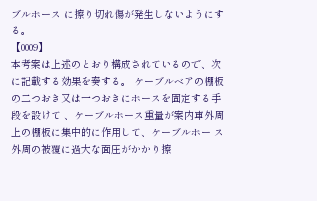ブルホース に擦り切れ傷が発生しないようにする。
【0009】
本考案は上述のとおり構成されているので、次に記載する効果を奏する。 ケーブルベアの棚板の二つおき又は一つおきにホースを固定する手段を設けて 、ケーブルホース重量が案内車外周上の棚板に集中的に作用して、ケーブルホー ス外周の被覆に過大な面圧がかかり擦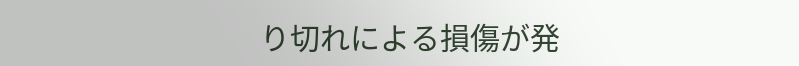り切れによる損傷が発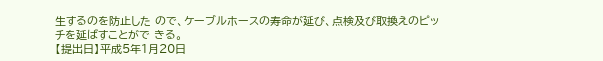生するのを防止した ので、ケーブルホースの寿命が延び、点検及び取換えのピッチを延ばすことがで きる。
【提出日】平成5年1月20日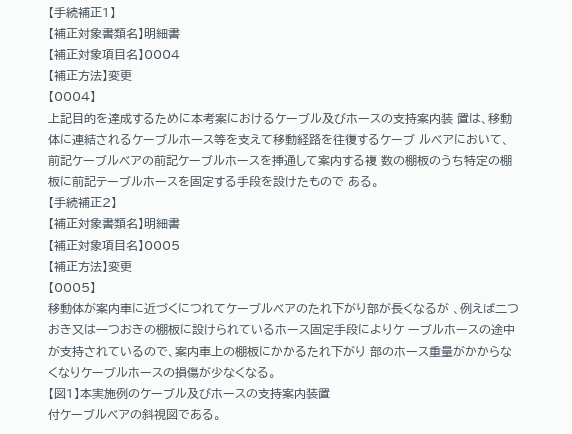【手続補正1】
【補正対象書類名】明細書
【補正対象項目名】0004
【補正方法】変更
【0004】
上記目的を達成するために本考案におけるケーブル及びホースの支持案内装 置は、移動体に連結されるケーブルホース等を支えて移動経路を往復するケーブ ルベアにおいて、前記ケーブルベアの前記ケーブルホースを挿通して案内する複 数の棚板のうち特定の棚板に前記テーブルホースを固定する手段を設けたもので ある。
【手続補正2】
【補正対象書類名】明細書
【補正対象項目名】0005
【補正方法】変更
【0005】
移動体が案内車に近づくにつれてケーブルベアのたれ下がり部が長くなるが 、例えば二つおき又は一つおきの棚板に設けられているホース固定手段によりケ ーブルホースの途中が支持されているので、案内車上の棚板にかかるたれ下がり 部のホース重量がかからなくなりケーブルホースの損傷が少なくなる。
【図1】本実施例のケーブル及びホースの支持案内装置
付ケーブルベアの斜視図である。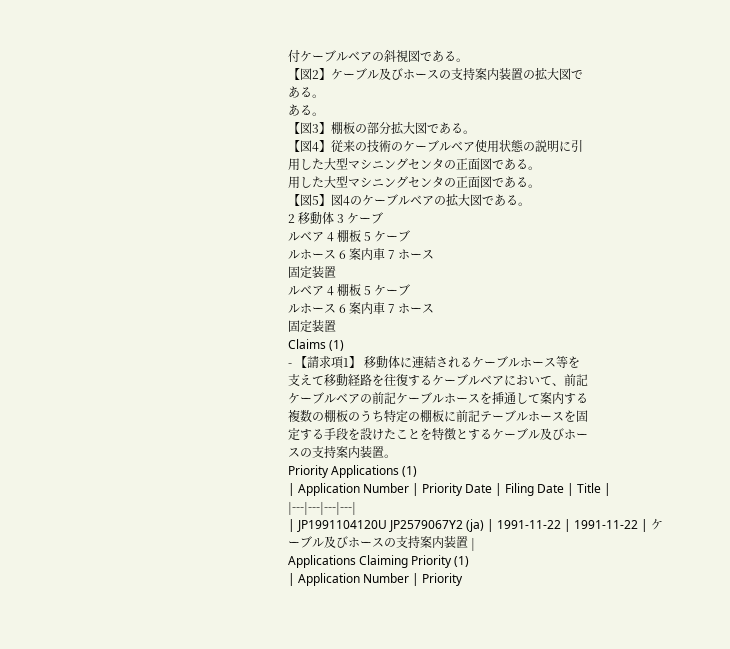付ケーブルベアの斜視図である。
【図2】ケーブル及びホースの支持案内装置の拡大図で
ある。
ある。
【図3】棚板の部分拡大図である。
【図4】従来の技術のケーブルベア使用状態の説明に引
用した大型マシニングセンタの正面図である。
用した大型マシニングセンタの正面図である。
【図5】図4のケーブルベアの拡大図である。
2 移動体 3 ケーブ
ルベア 4 棚板 5 ケーブ
ルホース 6 案内車 7 ホース
固定装置
ルベア 4 棚板 5 ケーブ
ルホース 6 案内車 7 ホース
固定装置
Claims (1)
- 【請求項1】 移動体に連結されるケーブルホース等を
支えて移動経路を往復するケーブルベアにおいて、前記
ケーブルベアの前記ケーブルホースを挿通して案内する
複数の棚板のうち特定の棚板に前記テーブルホースを固
定する手段を設けたことを特徴とするケーブル及びホー
スの支持案内装置。
Priority Applications (1)
| Application Number | Priority Date | Filing Date | Title |
|---|---|---|---|
| JP1991104120U JP2579067Y2 (ja) | 1991-11-22 | 1991-11-22 | ケーブル及びホースの支持案内装置 |
Applications Claiming Priority (1)
| Application Number | Priority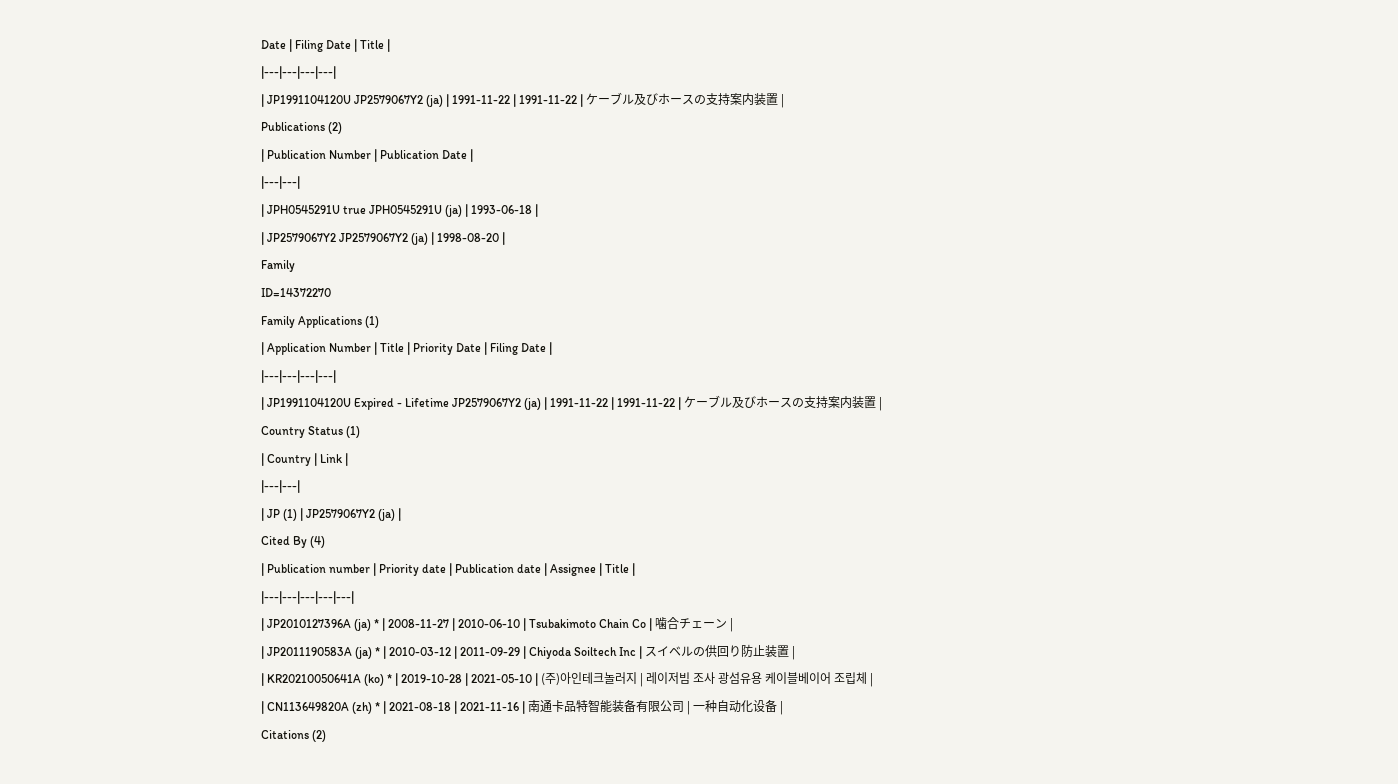Date | Filing Date | Title |
|---|---|---|---|
| JP1991104120U JP2579067Y2 (ja) | 1991-11-22 | 1991-11-22 | ケーブル及びホースの支持案内装置 |
Publications (2)
| Publication Number | Publication Date |
|---|---|
| JPH0545291U true JPH0545291U (ja) | 1993-06-18 |
| JP2579067Y2 JP2579067Y2 (ja) | 1998-08-20 |
Family
ID=14372270
Family Applications (1)
| Application Number | Title | Priority Date | Filing Date |
|---|---|---|---|
| JP1991104120U Expired - Lifetime JP2579067Y2 (ja) | 1991-11-22 | 1991-11-22 | ケーブル及びホースの支持案内装置 |
Country Status (1)
| Country | Link |
|---|---|
| JP (1) | JP2579067Y2 (ja) |
Cited By (4)
| Publication number | Priority date | Publication date | Assignee | Title |
|---|---|---|---|---|
| JP2010127396A (ja) * | 2008-11-27 | 2010-06-10 | Tsubakimoto Chain Co | 噛合チェーン |
| JP2011190583A (ja) * | 2010-03-12 | 2011-09-29 | Chiyoda Soiltech Inc | スイベルの供回り防止装置 |
| KR20210050641A (ko) * | 2019-10-28 | 2021-05-10 | (주)아인테크놀러지 | 레이저빔 조사 광섬유용 케이블베이어 조립체 |
| CN113649820A (zh) * | 2021-08-18 | 2021-11-16 | 南通卡品特智能装备有限公司 | 一种自动化设备 |
Citations (2)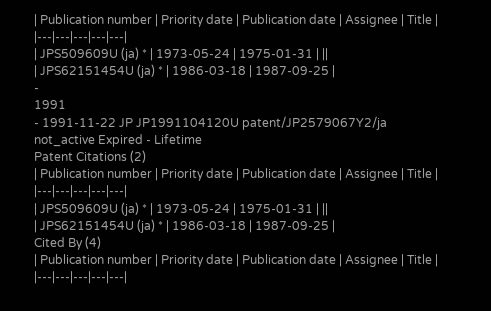| Publication number | Priority date | Publication date | Assignee | Title |
|---|---|---|---|---|
| JPS509609U (ja) * | 1973-05-24 | 1975-01-31 | ||
| JPS62151454U (ja) * | 1986-03-18 | 1987-09-25 |
-
1991
- 1991-11-22 JP JP1991104120U patent/JP2579067Y2/ja not_active Expired - Lifetime
Patent Citations (2)
| Publication number | Priority date | Publication date | Assignee | Title |
|---|---|---|---|---|
| JPS509609U (ja) * | 1973-05-24 | 1975-01-31 | ||
| JPS62151454U (ja) * | 1986-03-18 | 1987-09-25 |
Cited By (4)
| Publication number | Priority date | Publication date | Assignee | Title |
|---|---|---|---|---|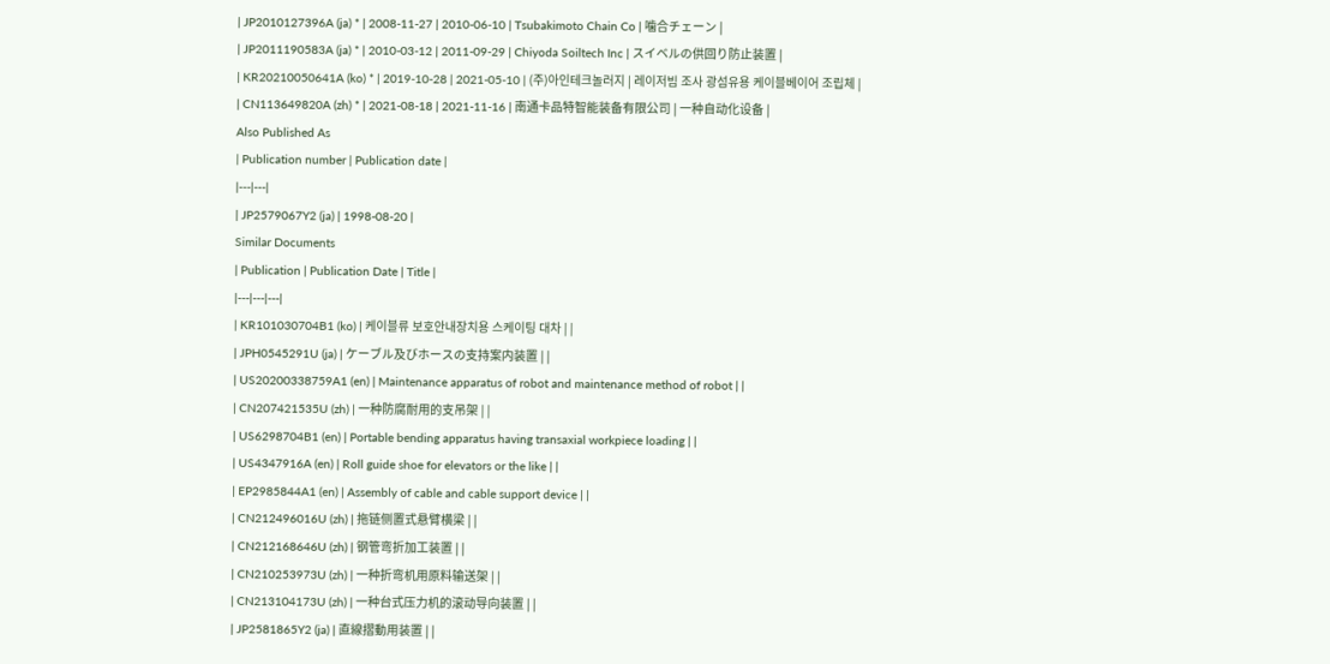| JP2010127396A (ja) * | 2008-11-27 | 2010-06-10 | Tsubakimoto Chain Co | 噛合チェーン |
| JP2011190583A (ja) * | 2010-03-12 | 2011-09-29 | Chiyoda Soiltech Inc | スイベルの供回り防止装置 |
| KR20210050641A (ko) * | 2019-10-28 | 2021-05-10 | (주)아인테크놀러지 | 레이저빔 조사 광섬유용 케이블베이어 조립체 |
| CN113649820A (zh) * | 2021-08-18 | 2021-11-16 | 南通卡品特智能装备有限公司 | 一种自动化设备 |
Also Published As
| Publication number | Publication date |
|---|---|
| JP2579067Y2 (ja) | 1998-08-20 |
Similar Documents
| Publication | Publication Date | Title |
|---|---|---|
| KR101030704B1 (ko) | 케이블류 보호안내장치용 스케이팅 대차 | |
| JPH0545291U (ja) | ケーブル及びホースの支持案内装置 | |
| US20200338759A1 (en) | Maintenance apparatus of robot and maintenance method of robot | |
| CN207421535U (zh) | 一种防腐耐用的支吊架 | |
| US6298704B1 (en) | Portable bending apparatus having transaxial workpiece loading | |
| US4347916A (en) | Roll guide shoe for elevators or the like | |
| EP2985844A1 (en) | Assembly of cable and cable support device | |
| CN212496016U (zh) | 拖链侧置式悬臂横梁 | |
| CN212168646U (zh) | 钢管弯折加工装置 | |
| CN210253973U (zh) | 一种折弯机用原料输送架 | |
| CN213104173U (zh) | 一种台式压力机的滚动导向装置 | |
| JP2581865Y2 (ja) | 直線摺動用装置 | |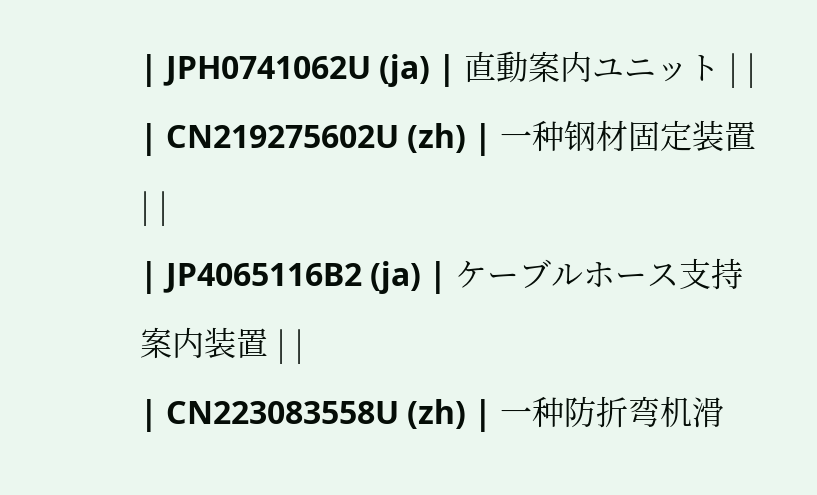| JPH0741062U (ja) | 直動案内ユニット | |
| CN219275602U (zh) | 一种钢材固定装置 | |
| JP4065116B2 (ja) | ケーブルホース支持案内装置 | |
| CN223083558U (zh) | 一种防折弯机滑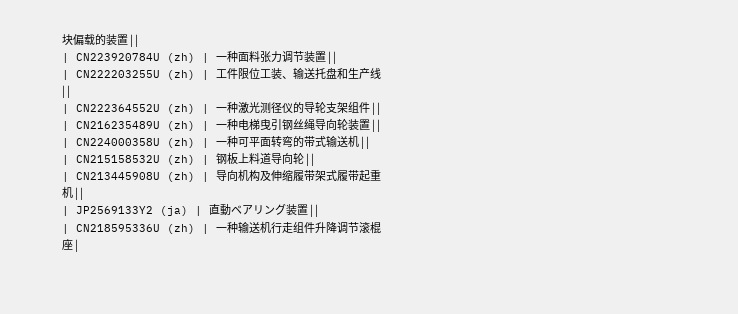块偏载的装置 | |
| CN223920784U (zh) | 一种面料张力调节装置 | |
| CN222203255U (zh) | 工件限位工装、输送托盘和生产线 | |
| CN222364552U (zh) | 一种激光测径仪的导轮支架组件 | |
| CN216235489U (zh) | 一种电梯曳引钢丝绳导向轮装置 | |
| CN224000358U (zh) | 一种可平面转弯的带式输送机 | |
| CN215158532U (zh) | 钢板上料道导向轮 | |
| CN213445908U (zh) | 导向机构及伸缩履带架式履带起重机 | |
| JP2569133Y2 (ja) | 直動ベアリング装置 | |
| CN218595336U (zh) | 一种输送机行走组件升降调节滚棍座 |